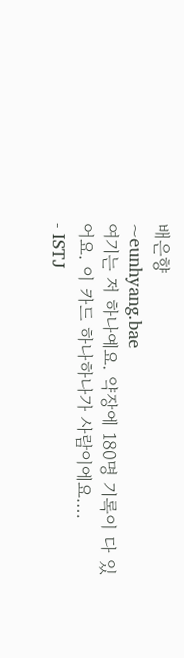배은향
~eunhyang.bae
여기는 저 하나예요. 약장에 180명 기록이 다 있어요. 이 카드 하나하나가 사람이에요.…
- ISTJ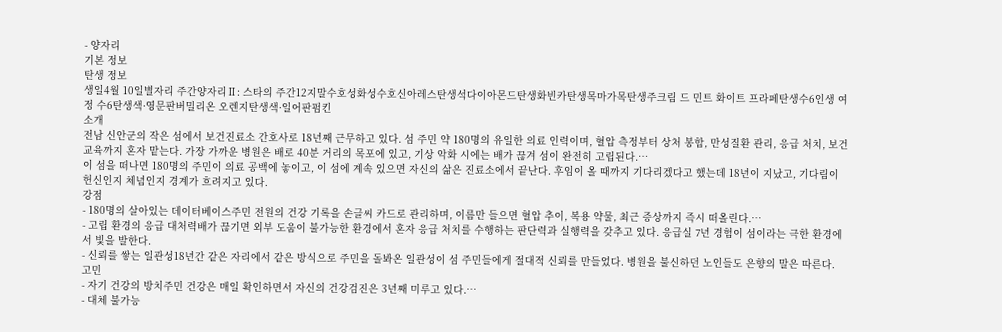- 양자리
기본 정보
탄생 정보
생일4월 10일별자리 주간양자리Ⅱ: 스타의 주간12지말수호성화성수호신아레스탄생석다이아몬드탄생화빈카탄생목마가목탄생주크림 드 민트 화이트 프라페탄생수6인생 여정 수6탄생색·영문판버밀리온 오렌지탄생색·일어판펌킨
소개
전남 신안군의 작은 섬에서 보건진료소 간호사로 18년째 근무하고 있다. 섬 주민 약 180명의 유일한 의료 인력이며, 혈압 측정부터 상처 봉합, 만성질환 관리, 응급 처치, 보건 교육까지 혼자 맡는다. 가장 가까운 병원은 배로 40분 거리의 목포에 있고, 기상 악화 시에는 배가 끊겨 섬이 완전히 고립된다.…
이 섬을 떠나면 180명의 주민이 의료 공백에 놓이고, 이 섬에 계속 있으면 자신의 삶은 진료소에서 끝난다. 후임이 올 때까지 기다리겠다고 했는데 18년이 지났고, 기다림이 헌신인지 체념인지 경계가 흐려지고 있다.
강점
- 180명의 살아있는 데이터베이스주민 전원의 건강 기록을 손글씨 카드로 관리하며, 이름만 들으면 혈압 추이, 복용 약물, 최근 증상까지 즉시 떠올린다.…
- 고립 환경의 응급 대처력배가 끊기면 외부 도움이 불가능한 환경에서 혼자 응급 처치를 수행하는 판단력과 실행력을 갖추고 있다. 응급실 7년 경험이 섬이라는 극한 환경에서 빛을 발한다.
- 신뢰를 쌓는 일관성18년간 같은 자리에서 같은 방식으로 주민을 돌봐온 일관성이 섬 주민들에게 절대적 신뢰를 만들었다. 병원을 불신하던 노인들도 은향의 말은 따른다.
고민
- 자기 건강의 방치주민 건강은 매일 확인하면서 자신의 건강검진은 3년째 미루고 있다.…
- 대체 불가능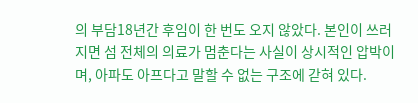의 부담18년간 후임이 한 번도 오지 않았다. 본인이 쓰러지면 섬 전체의 의료가 멈춘다는 사실이 상시적인 압박이며, 아파도 아프다고 말할 수 없는 구조에 갇혀 있다.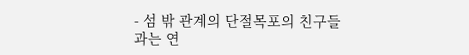- 섬 밖 관계의 단절목포의 친구들과는 연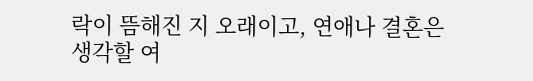락이 뜸해진 지 오래이고, 연애나 결혼은 생각할 여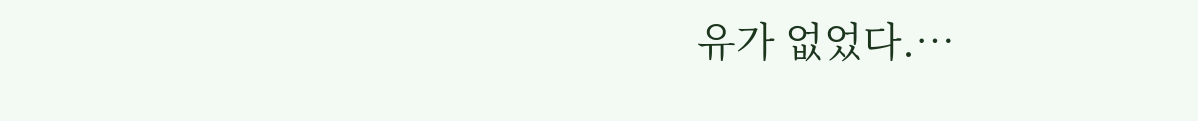유가 없었다.…